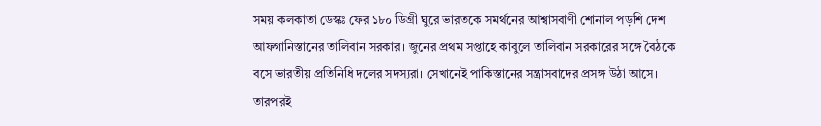সময় কলকাতা ডেস্কঃ ফের ১৮০ ডিগ্রী ঘুরে ভারতকে সমর্থনের আশ্বাসবাণী শোনাল পড়শি দেশ আফগানিস্তানের তালিবান সরকার। জুনের প্রথম সপ্তাহে কাবুলে তালিবান সরকারের সঙ্গে বৈঠকে বসে ভারতীয় প্রতিনিধি দলের সদস্যরা। সেখানেই পাকিস্তানের সন্ত্রাসবাদের প্রসঙ্গ উঠা আসে। তারপরই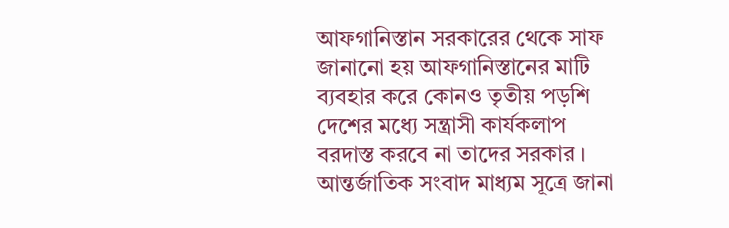আফগানিস্তান সরকারের থেকে সাফ জানানো হয় আফগানিস্তানের মাটি ব্যবহার করে কোনও তৃতীয় পড়শি দেশের মধ্যে সন্ত্রাসী কার্যকলাপ বরদাস্ত করবে না তাদের সরকার ।
আন্তর্জাতিক সংবাদ মাধ্যম সূত্রে জানা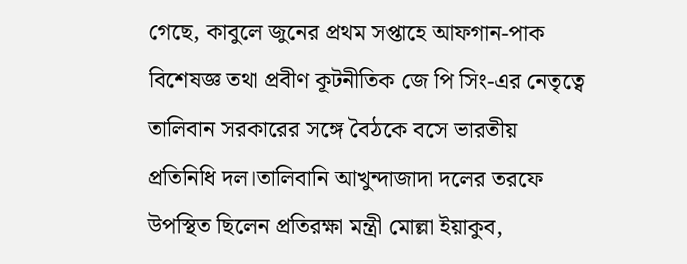গেছে, কাবুলে জুনের প্রথম সপ্তাহে আফগান-পাক বিশেষজ্ঞ তথা প্রবীণ কূটনীতিক জে পি সিং-এর নেতৃত্বে তালিবান সরকারের সঙ্গে বৈঠকে বসে ভারতীয় প্রতিনিধি দল।তালিবানি আখুন্দাজাদা দলের তরফে উপস্থিত ছিলেন প্রতিরক্ষা মন্ত্রী মোল্লা ইয়াকুব,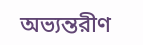অভ্যন্তরীণ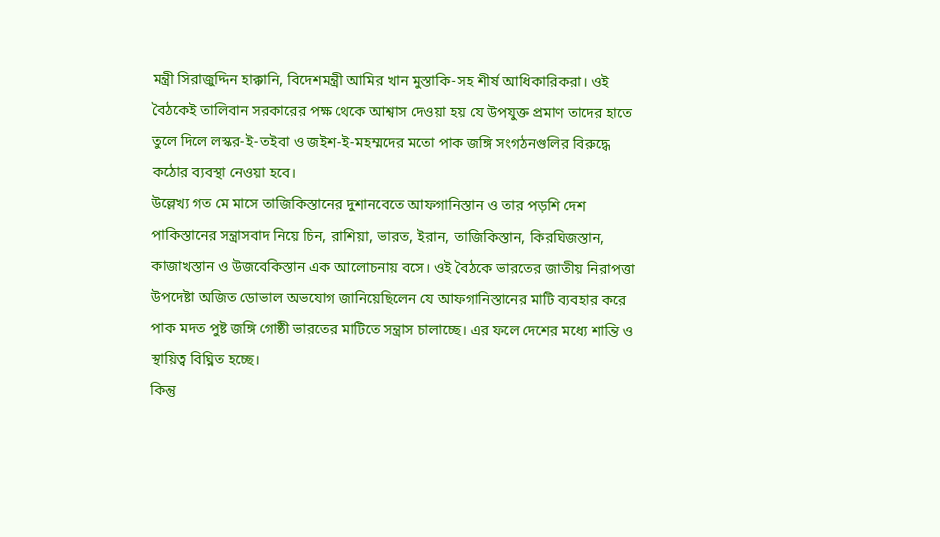মন্ত্রী সিরাজুদ্দিন হাক্কানি, বিদেশমন্ত্রী আমির খান মুস্তাকি-সহ শীর্ষ আধিকারিকরা। ওই বৈঠকেই তালিবান সরকারের পক্ষ থেকে আশ্বাস দেওয়া হয় যে উপযুক্ত প্রমাণ তাদের হাতে তুলে দিলে লস্কর-ই-তইবা ও জইশ-ই-মহম্মদের মতো পাক জঙ্গি সংগঠনগুলির বিরুদ্ধে কঠোর ব্যবস্থা নেওয়া হবে।
উল্লেখ্য গত মে মাসে তাজিকিস্তানের দুশানবেতে আফগানিস্তান ও তার পড়শি দেশ পাকিস্তানের সন্ত্রাসবাদ নিয়ে চিন, রাশিয়া, ভারত, ইরান, তাজিকিস্তান, কিরঘিজস্তান, কাজাখস্তান ও উজবেকিস্তান এক আলোচনায় বসে। ওই বৈঠকে ভারতের জাতীয় নিরাপত্তা উপদেষ্টা অজিত ডোভাল অভযোগ জানিয়েছিলেন যে আফগানিস্তানের মাটি ব্যবহার করে পাক মদত পুষ্ট জঙ্গি গোষ্ঠী ভারতের মাটিতে সন্ত্রাস চালাচ্ছে। এর ফলে দেশের মধ্যে শান্তি ও স্থায়িত্ব বিঘ্নিত হচ্ছে।
কিন্তু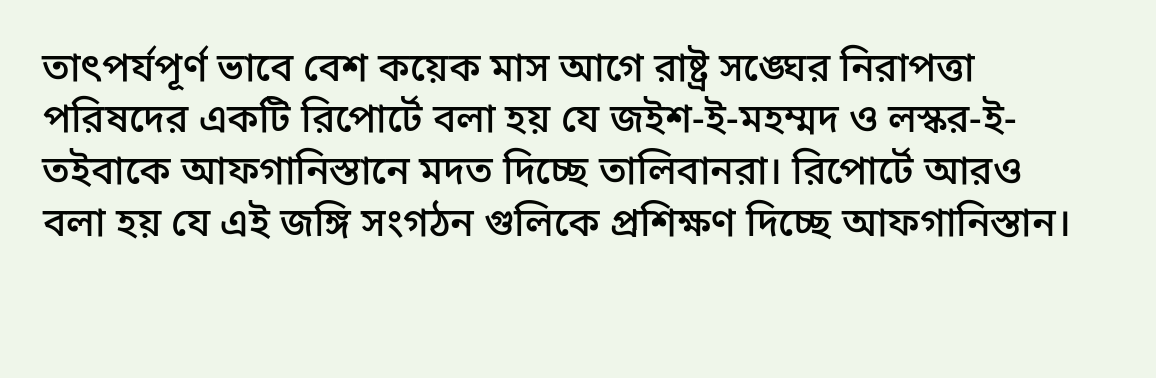তাৎপর্যপূর্ণ ভাবে বেশ কয়েক মাস আগে রাষ্ট্র সঙ্ঘের নিরাপত্তা পরিষদের একটি রিপোর্টে বলা হয় যে জইশ-ই-মহম্মদ ও লস্কর-ই-তইবাকে আফগানিস্তানে মদত দিচ্ছে তালিবানরা। রিপোর্টে আরও বলা হয় যে এই জঙ্গি সংগঠন গুলিকে প্রশিক্ষণ দিচ্ছে আফগানিস্তান।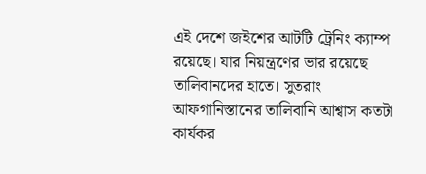এই দেশে জইশের আটটি ট্রেনিং ক্যাম্প রয়েছে। যার নিয়ন্ত্রণের ভার রয়েছে তালিবানদের হাতে। সুতরাং আফগানিস্তানের তালিবানি আশ্বাস কতটা কার্যকর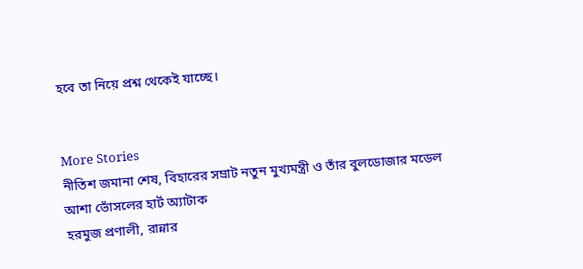হবে তা নিয়ে প্রশ্ন থেকেই যাচ্ছে।


More Stories
নীতিশ জমানা শেষ, বিহারের সম্রাট নতুন মুখ্যমন্ত্রী ও তাঁর বুলডোজার মডেল
আশা ভোঁসলের হার্ট অ্যাটাক
হরমুজ প্রণালী, রান্নার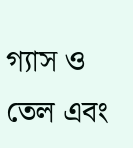গ্যাস ও তেল এবং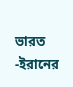ভারত -ইরানের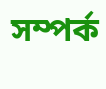সম্পর্ক